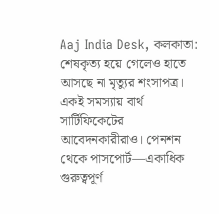Aaj India Desk, কলকাতা: শেষকৃত্য হয়ে গেলেও হাতে আসছে না মৃত্যুর শংসাপত্র। একই সমস্যায় বার্থ সার্টিফিকেটের আবেদনকারীরাও। পেনশন থেকে পাসপোর্ট—একাধিক গুরুত্বপূর্ণ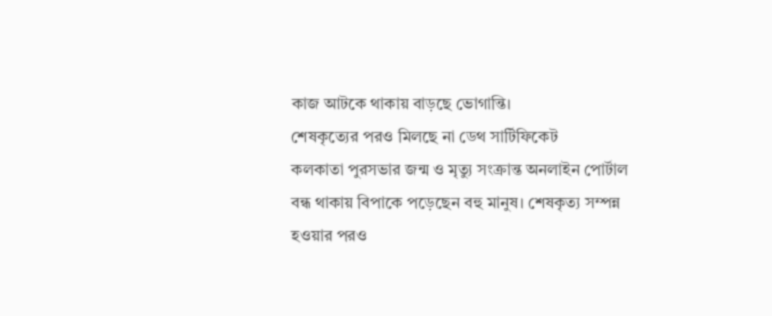কাজ আটকে থাকায় বাড়ছে ভোগান্তি।
শেষকৃত্যের পরও মিলছে না ডেথ সার্টিফিকেট
কলকাতা পুরসভার জন্ম ও মৃত্যু সংক্রান্ত অনলাইন পোর্টাল বন্ধ থাকায় বিপাকে পড়েছেন বহু মানুষ। শেষকৃত্য সম্পন্ন হওয়ার পরও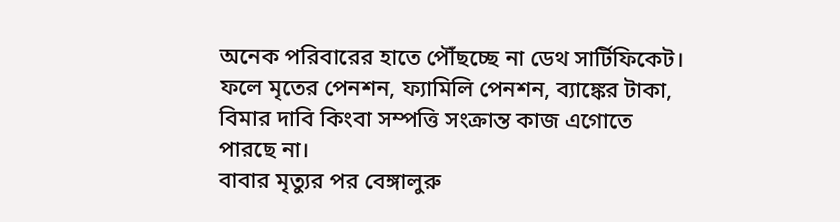অনেক পরিবারের হাতে পৌঁছচ্ছে না ডেথ সার্টিফিকেট। ফলে মৃতের পেনশন, ফ্যামিলি পেনশন, ব্যাঙ্কের টাকা, বিমার দাবি কিংবা সম্পত্তি সংক্রান্ত কাজ এগোতে পারছে না।
বাবার মৃত্যুর পর বেঙ্গালুরু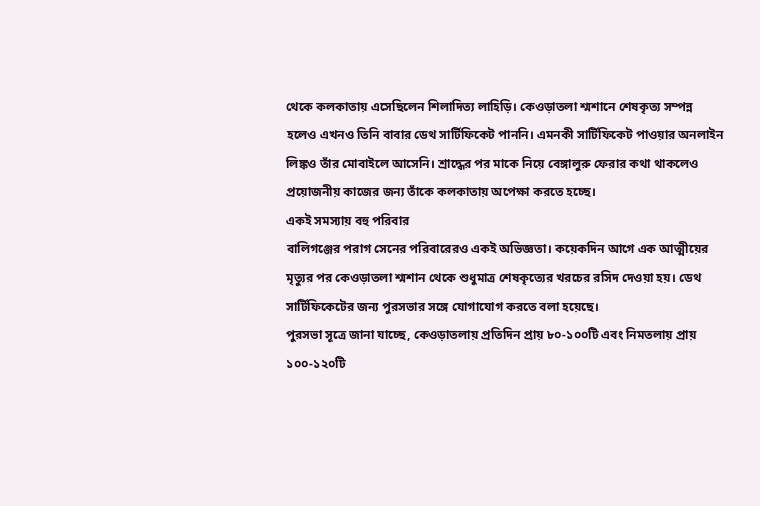থেকে কলকাতায় এসেছিলেন শিলাদিত্য লাহিড়ি। কেওড়াতলা শ্মশানে শেষকৃত্য সম্পন্ন হলেও এখনও তিনি বাবার ডেথ সার্টিফিকেট পাননি। এমনকী সার্টিফিকেট পাওয়ার অনলাইন লিঙ্কও তাঁর মোবাইলে আসেনি। শ্রাদ্ধের পর মাকে নিয়ে বেঙ্গালুরু ফেরার কথা থাকলেও প্রয়োজনীয় কাজের জন্য তাঁকে কলকাতায় অপেক্ষা করতে হচ্ছে।
একই সমস্যায় বহু পরিবার
বালিগঞ্জের পরাগ সেনের পরিবারেরও একই অভিজ্ঞতা। কয়েকদিন আগে এক আত্মীয়ের মৃত্যুর পর কেওড়াতলা শ্মশান থেকে শুধুমাত্র শেষকৃত্যের খরচের রসিদ দেওয়া হয়। ডেথ সার্টিফিকেটের জন্য পুরসভার সঙ্গে যোগাযোগ করতে বলা হয়েছে।
পুরসভা সূত্রে জানা যাচ্ছে, কেওড়াতলায় প্রতিদিন প্রায় ৮০-১০০টি এবং নিমতলায় প্রায় ১০০-১২০টি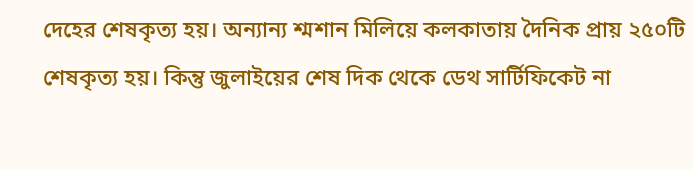দেহের শেষকৃত্য হয়। অন্যান্য শ্মশান মিলিয়ে কলকাতায় দৈনিক প্রায় ২৫০টি শেষকৃত্য হয়। কিন্তু জুলাইয়ের শেষ দিক থেকে ডেথ সার্টিফিকেট না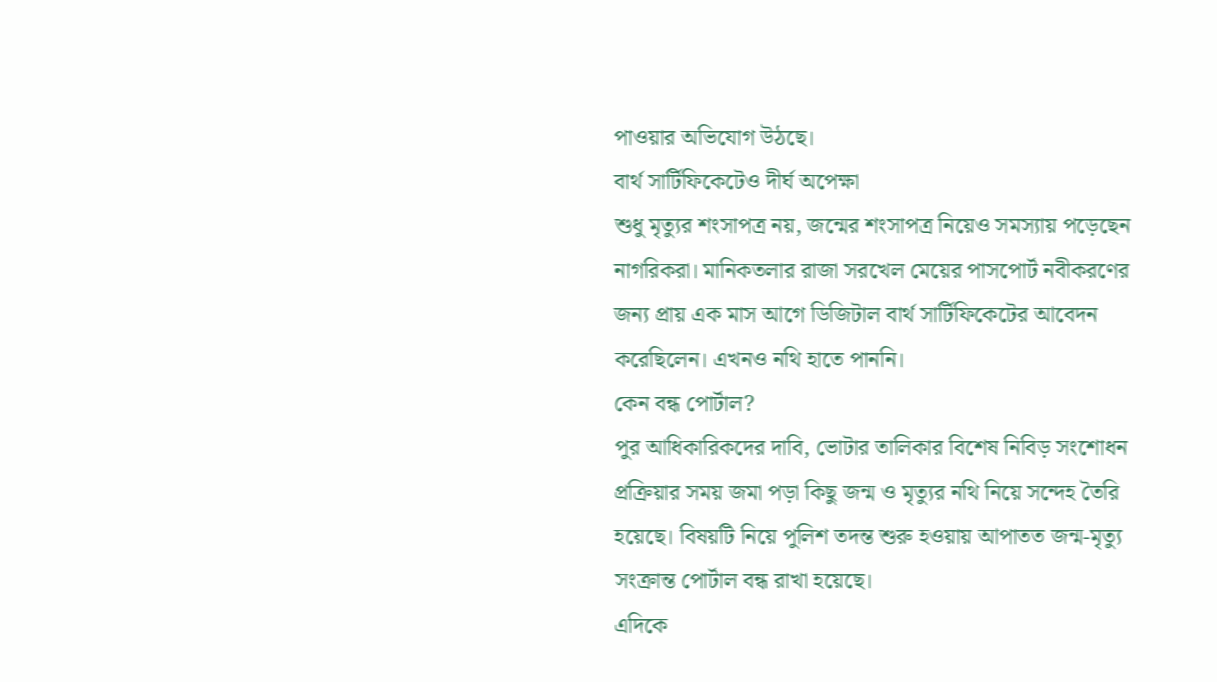পাওয়ার অভিযোগ উঠছে।
বার্থ সার্টিফিকেটেও দীর্ঘ অপেক্ষা
শুধু মৃত্যুর শংসাপত্র নয়, জন্মের শংসাপত্র নিয়েও সমস্যায় পড়েছেন নাগরিকরা। মানিকতলার রাজা সরখেল মেয়ের পাসপোর্ট নবীকরণের জন্য প্রায় এক মাস আগে ডিজিটাল বার্থ সার্টিফিকেটের আবেদন করেছিলেন। এখনও নথি হাতে পাননি।
কেন বন্ধ পোর্টাল?
পুর আধিকারিকদের দাবি, ভোটার তালিকার বিশেষ নিবিড় সংশোধন প্রক্রিয়ার সময় জমা পড়া কিছু জন্ম ও মৃত্যুর নথি নিয়ে সন্দেহ তৈরি হয়েছে। বিষয়টি নিয়ে পুলিশ তদন্ত শুরু হওয়ায় আপাতত জন্ম-মৃত্যু সংক্রান্ত পোর্টাল বন্ধ রাখা হয়েছে।
এদিকে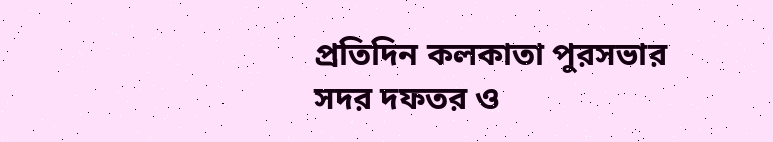প্রতিদিন কলকাতা পুরসভার সদর দফতর ও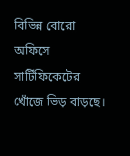বিভিন্ন বোরো অফিসে সার্টিফিকেটের খোঁজে ভিড় বাড়ছে।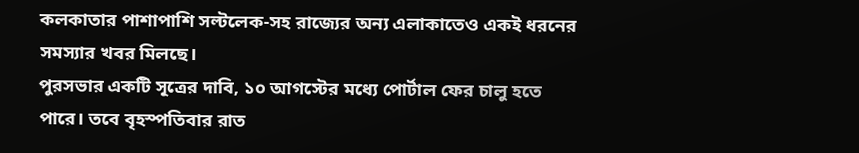কলকাতার পাশাপাশি সল্টলেক-সহ রাজ্যের অন্য এলাকাতেও একই ধরনের সমস্যার খবর মিলছে।
পুরসভার একটি সূত্রের দাবি, ১০ আগস্টের মধ্যে পোর্টাল ফের চালু হতে পারে। তবে বৃহস্পতিবার রাত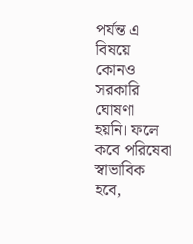পর্যন্ত এ বিষয়ে কোনও সরকারি ঘোষণা হয়নি। ফলে কবে পরিষেবা স্বাভাবিক হবে,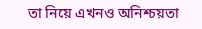তা নিয়ে এখনও অনিশ্চয়তা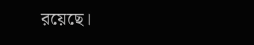রয়েছে।